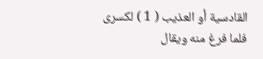القادسية أو العذيب ( 1 ) لكسرى فلما فرغ منه ويقال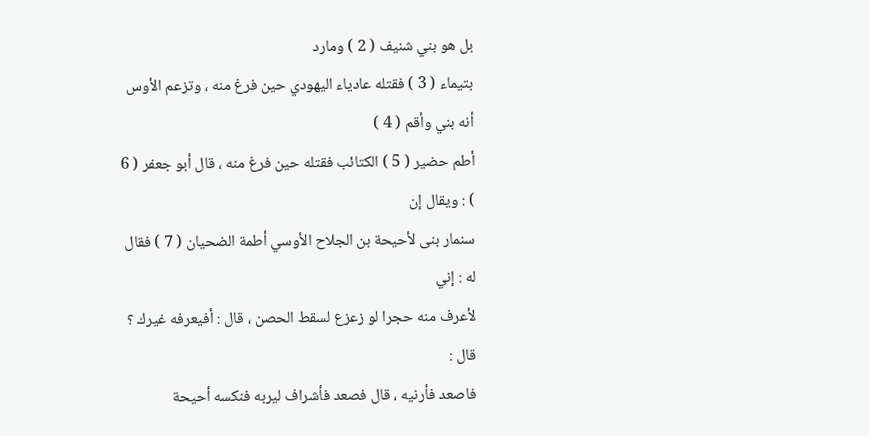بل هو بني شنيف ( 2 ) ومارد
بتيماء ( 3 ) فقتله عادياء اليهودي حين فرغ منه ، وتزعم الأوس أنه بني وأقم ( 4 )
أطم حضير ( 5 ) الكتائب فقتله حين فرغ منه ، قال أبو جعفر ( 6 ) : ويقال إن
سنمار بنى لأحيحة بن الجلاح الأوسي أطمة الضحيان ( 7 ) فقال له : إني
لأعرف منه حجرا لو زعزع لسقط الحصن ، قال : أفيعرفه غيرك ؟ قال :
فاصعد فأرنيه ، قال فصعد فأشراف ليربه فنكسه أحيحة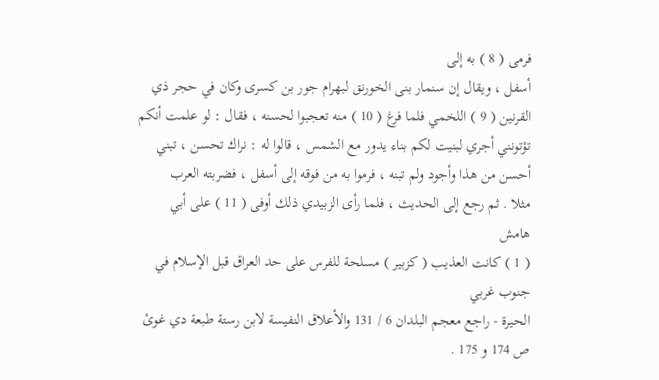فرمى ( 8 ) به إلى
أسفل ، ويقال إن سنمار بنى الخورنق لبهرام جور بن كسرى وكان في حجر ذي
القرنين ( 9 ) اللخمي فلما فرغ ( 10 ) منه تعجبوا لحسنه ، فقال : لو علمت أنكم
تؤتونني أجري لبنيت لكم بناء يدور مع الشمس ، قالوا له : نراك تحسن ، تبني
أحسن من هذا وأجود ولم تبنه ، فرموا به من فوقه إلى أسفل ، فضربته العرب
مثلا . ثم رجع إلى الحديث ، فلما رأى الزبيدي ذلك أوفى ( 11 ) على أبي
هامش
( 1 ) كانت العذيب ( كزبير ) مسلحة للفرس على حد العراق قبل الإسلام في جنوب غربي
الحيرة - راجع معجم البلدان 6 / 131 والأعلاق النفيسة لابن رستة طبعة دي غوئ
ص 174 و 175 .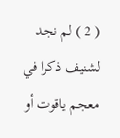( 2 ) لم نجد لشنيف ذكرا في معجم ياقوت أو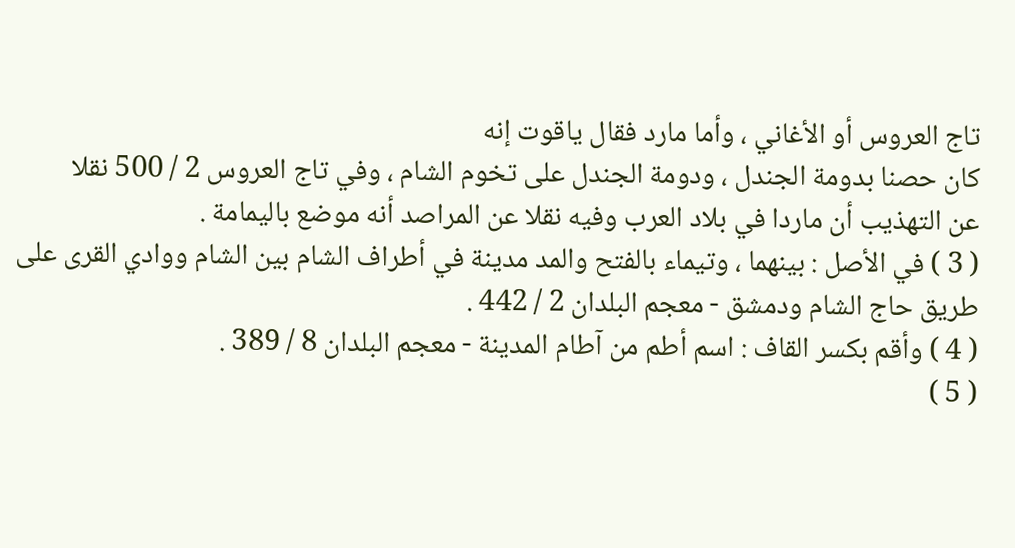تاج العروس أو الأغاني ، وأما مارد فقال ياقوت إنه
كان حصنا بدومة الجندل ، ودومة الجندل على تخوم الشام ، وفي تاج العروس 2 / 500 نقلا
عن التهذيب أن ماردا في بلاد العرب وفيه نقلا عن المراصد أنه موضع باليمامة .
( 3 ) في الأصل : بينهما ، وتيماء بالفتح والمد مدينة في أطراف الشام بين الشام ووادي القرى على
طريق حاج الشام ودمشق - معجم البلدان 2 / 442 .
( 4 ) وأقم بكسر القاف : اسم أطم من آطام المدينة - معجم البلدان 8 / 389 .
( 5 )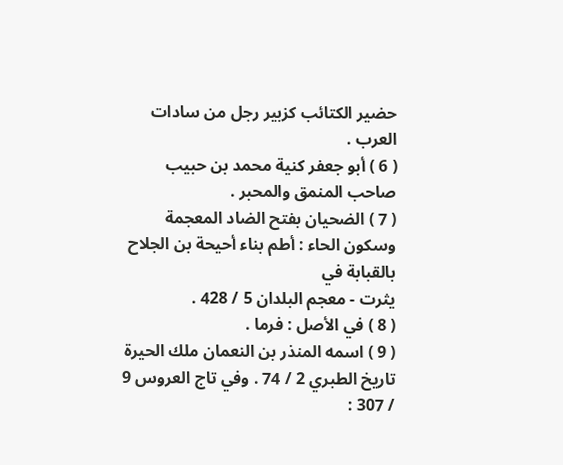حضير الكتائب كزبير رجل من سادات العرب .
( 6 ) أبو جعفر كنية محمد بن حبيب صاحب المنمق والمحبر .
( 7 ) الضحيان بفتح الضاد المعجمة وسكون الحاء : أطم بناء أحيحة بن الجلاح بالقبابة في
يثرت - معجم البلدان 5 / 428 .
( 8 ) في الأصل : فرما .
( 9 ) اسمه المنذر بن النعمان ملك الحيرة تاريخ الطبري 2 / 74 . وفي تاج العروس 9 / 307 :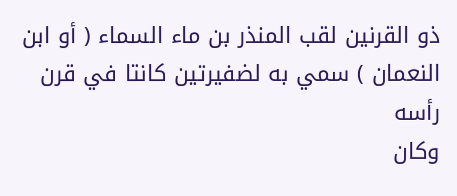ذو القرنين لقب المنذر بن ماء السماء ( أو ابن النعمان ) سمي به لضفيرتين كانتا في قرن رأسه
وكان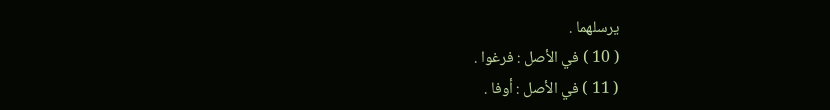يرسلهما .
( 10 ) في الأصل : فرغوا .
( 11 ) في الأصل : أوفا .